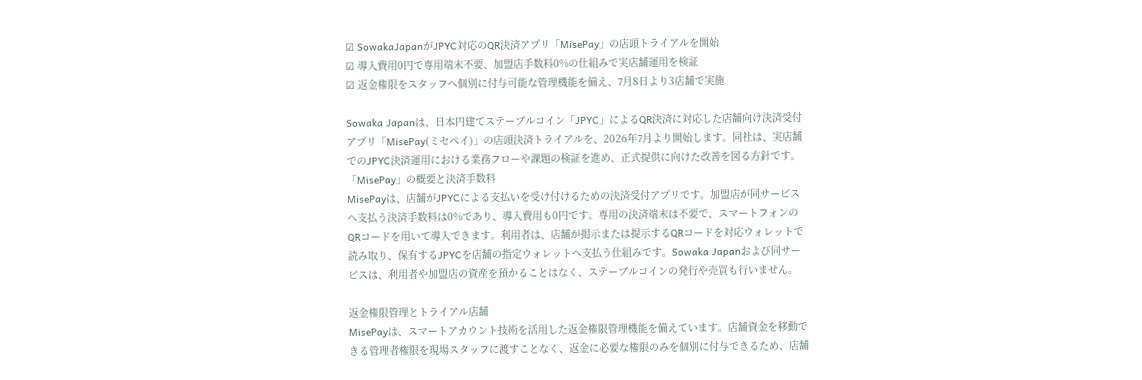☑ SowakaJapanがJPYC対応のQR決済アプリ「MisePay」の店頭トライアルを開始
☑ 導入費用0円で専用端末不要、加盟店手数料0%の仕組みで実店舗運用を検証
☑ 返金権限をスタッフへ個別に付与可能な管理機能を備え、7月8日より3店舗で実施

Sowaka Japanは、日本円建てステーブルコイン「JPYC」によるQR決済に対応した店舗向け決済受付アプリ「MisePay(ミセペイ)」の店頭決済トライアルを、2026年7月より開始します。同社は、実店舗でのJPYC決済運用における業務フローや課題の検証を進め、正式提供に向けた改善を図る方針です。
「MisePay」の概要と決済手数料
MisePayは、店舗がJPYCによる支払いを受け付けるための決済受付アプリです。加盟店が同サービスへ支払う決済手数料は0%であり、導入費用も0円です。専用の決済端末は不要で、スマートフォンのQRコードを用いて導入できます。利用者は、店舗が掲示または提示するQRコードを対応ウォレットで読み取り、保有するJPYCを店舗の指定ウォレットへ支払う仕組みです。Sowaka Japanおよび同サービスは、利用者や加盟店の資産を預かることはなく、ステーブルコインの発行や売買も行いません。

返金権限管理とトライアル店舗
MisePayは、スマートアカウント技術を活用した返金権限管理機能を備えています。店舗資金を移動できる管理者権限を現場スタッフに渡すことなく、返金に必要な権限のみを個別に付与できるため、店舗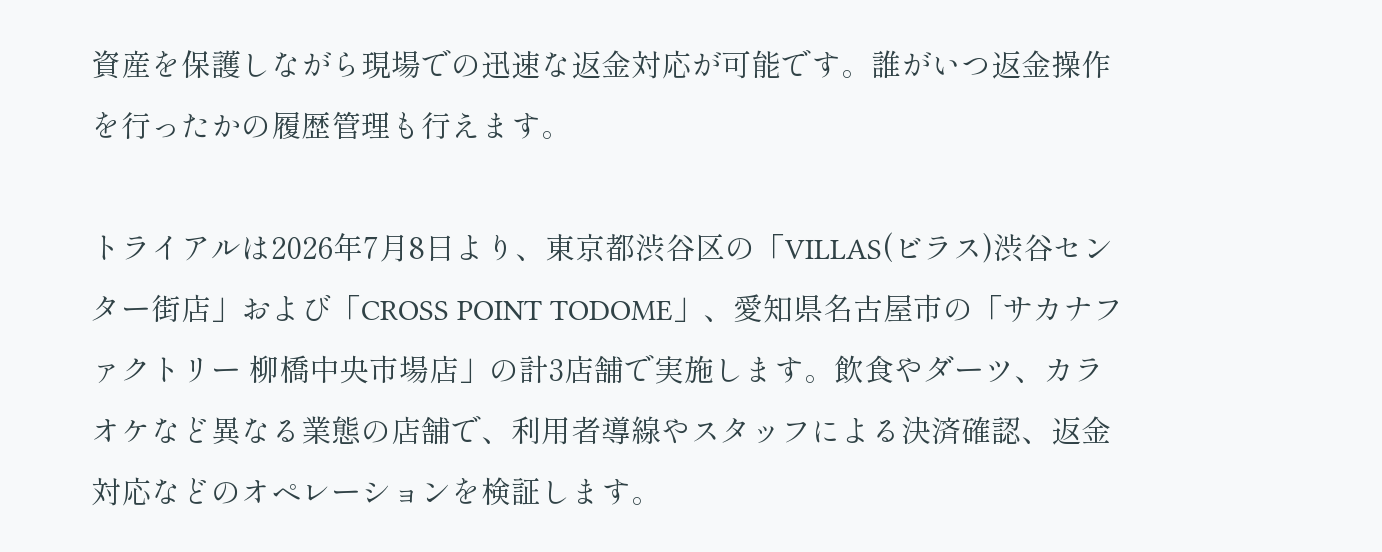資産を保護しながら現場での迅速な返金対応が可能です。誰がいつ返金操作を行ったかの履歴管理も行えます。

トライアルは2026年7月8日より、東京都渋谷区の「VILLAS(ビラス)渋谷センター街店」および「CROSS POINT TODOME」、愛知県名古屋市の「サカナファクトリー 柳橋中央市場店」の計3店舗で実施します。飲食やダーツ、カラオケなど異なる業態の店舗で、利用者導線やスタッフによる決済確認、返金対応などのオペレーションを検証します。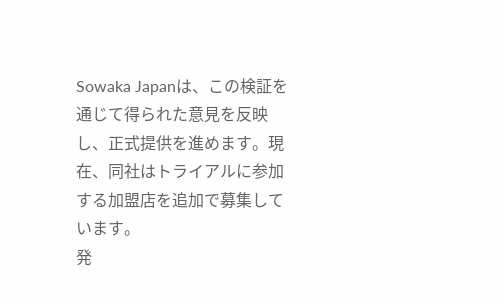Sowaka Japanは、この検証を通じて得られた意見を反映し、正式提供を進めます。現在、同社はトライアルに参加する加盟店を追加で募集しています。
発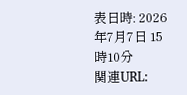表日時: 2026年7月7日 15時10分
関連URL: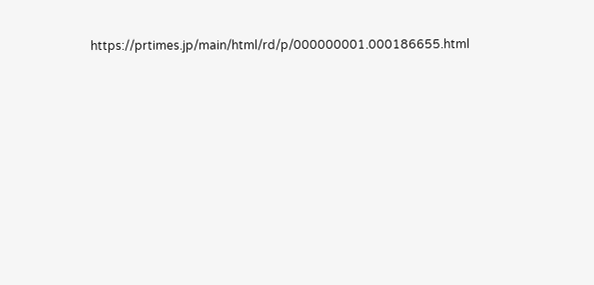https://prtimes.jp/main/html/rd/p/000000001.000186655.html